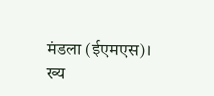मंडला (ईएमएस)। ख्य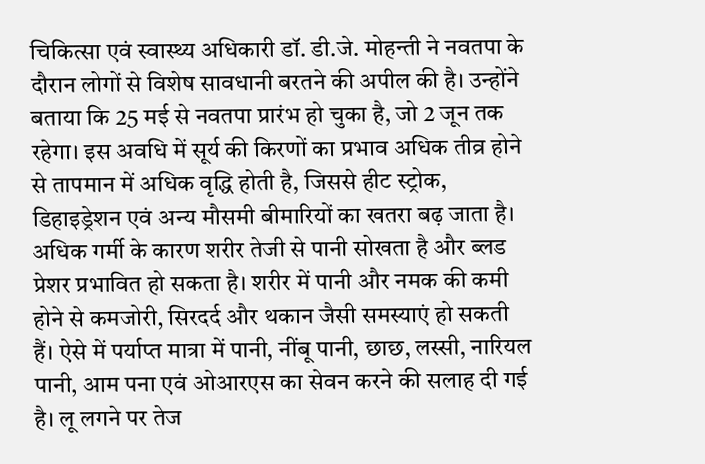चिकित्सा एवं स्वास्थ्य अधिकारी डॉ. डी.जे. मोहन्ती ने नवतपा के दौरान लोगों से विशेष सावधानी बरतने की अपील की है। उन्होंने बताया कि 25 मई से नवतपा प्रारंभ हो चुका है, जो 2 जून तक रहेगा। इस अवधि में सूर्य की किरणों का प्रभाव अधिक तीव्र होने से तापमान में अधिक वृद्धि होती है, जिससे हीट स्ट्रोक, डिहाइड्रेशन एवं अन्य मौसमी बीमारियों का खतरा बढ़ जाता है। अधिक गर्मी के कारण शरीर तेजी से पानी सोखता है और ब्लड प्रेशर प्रभावित हो सकता है। शरीर में पानी और नमक की कमी होने से कमजोरी, सिरदर्द और थकान जैसी समस्याएं हो सकती हैं। ऐसे में पर्याप्त मात्रा में पानी, नींबू पानी, छाछ, लस्सी, नारियल पानी, आम पना एवं ओआरएस का सेवन करने की सलाह दी गई है। लू लगने पर तेज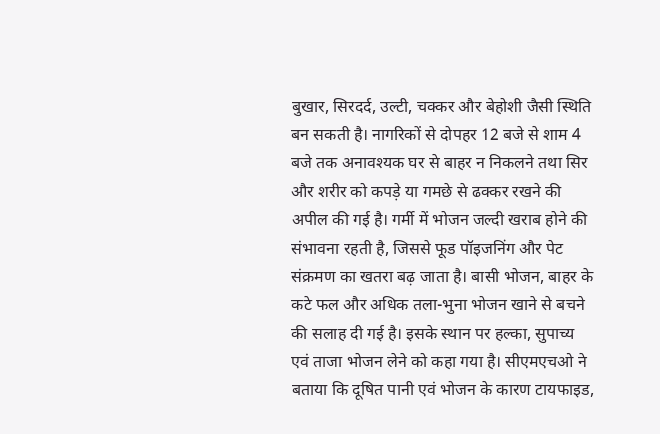बुखार, सिरदर्द, उल्टी, चक्कर और बेहोशी जैसी स्थिति बन सकती है। नागरिकों से दोपहर 12 बजे से शाम 4 बजे तक अनावश्यक घर से बाहर न निकलने तथा सिर और शरीर को कपड़े या गमछे से ढक्कर रखने की अपील की गई है। गर्मी में भोजन जल्दी खराब होने की संभावना रहती है, जिससे फूड पॉइजनिंग और पेट संक्रमण का खतरा बढ़ जाता है। बासी भोजन, बाहर के कटे फल और अधिक तला-भुना भोजन खाने से बचने की सलाह दी गई है। इसके स्थान पर हल्का, सुपाच्य एवं ताजा भोजन लेने को कहा गया है। सीएमएचओ ने बताया कि दूषित पानी एवं भोजन के कारण टायफाइड,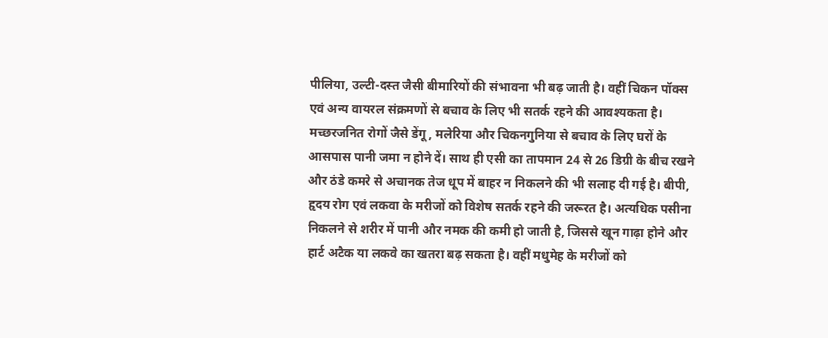पीलिया, उल्टी-दस्त जैसी बीमारियों की संभावना भी बढ़ जाती है। वहीं चिकन पॉक्स एवं अन्य वायरल संक्रमणों से बचाव के लिए भी सतर्क रहने की आवश्यकता है। मच्छरजनित रोगों जैसे डेंगू, मलेरिया और चिकनगुनिया से बचाव के लिए घरों के आसपास पानी जमा न होने दें। साथ ही एसी का तापमान 24 से 26 डिग्री के बीच रखने और ठंडे कमरे से अचानक तेज धूप में बाहर न निकलने की भी सलाह दी गई है। बीपी, हृदय रोग एवं लकवा के मरीजों को विशेष सतर्क रहने की जरूरत है। अत्यधिक पसीना निकलने से शरीर में पानी और नमक की कमी हो जाती है, जिससे खून गाढ़ा होने और हार्ट अटैक या लकवे का खतरा बढ़ सकता है। वहीं मधुमेह के मरीजों को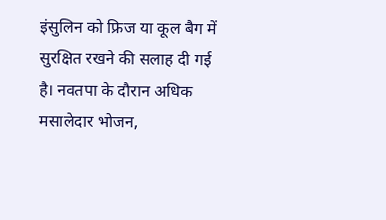इंसुलिन को फ्रिज या कूल बैग में सुरक्षित रखने की सलाह दी गई है। नवतपा के दौरान अधिक मसालेदार भोजन,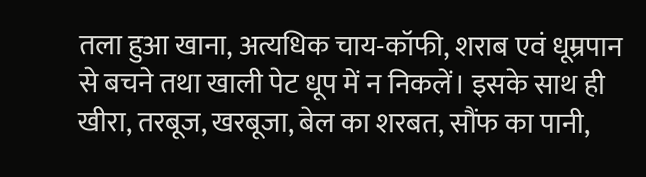तला हुआ खाना, अत्यधिक चाय-कॉफी, शराब एवं धूम्रपान से बचने तथा खाली पेट धूप में न निकलें। इसके साथ ही खीरा, तरबूज, खरबूजा, बेल का शरबत, सौंफ का पानी,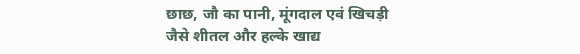छाछ, जौ का पानी, मूंगदाल एवं खिचड़ी जैसे शीतल और हल्के खाद्य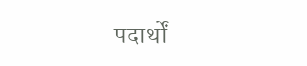पदार्थों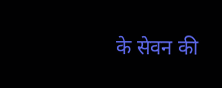के सेवन की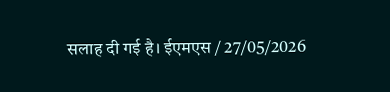सलाह दी गई है। ईएमएस / 27/05/2026